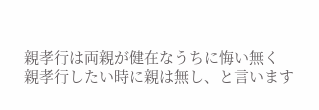親孝行は両親が健在なうちに悔い無く
親孝行したい時に親は無し、と言います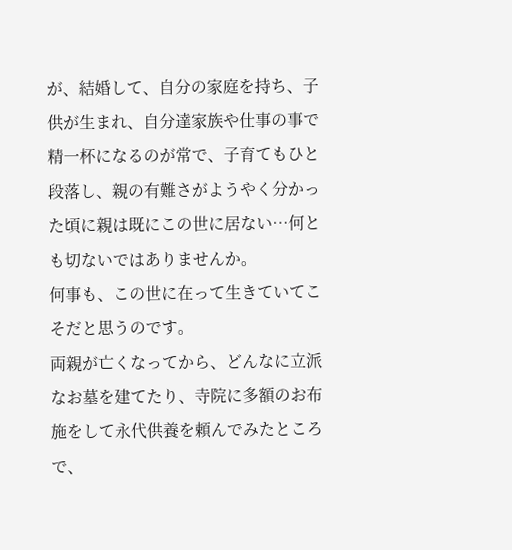が、結婚して、自分の家庭を持ち、子供が生まれ、自分達家族や仕事の事で精一杯になるのが常で、子育てもひと段落し、親の有難さがようやく分かった頃に親は既にこの世に居ない…何とも切ないではありませんか。
何事も、この世に在って生きていてこそだと思うのです。
両親が亡くなってから、どんなに立派なお墓を建てたり、寺院に多額のお布施をして永代供養を頼んでみたところで、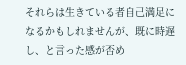それらは生きている者自己満足になるかもしれませんが、既に時遅し、と言った感が否め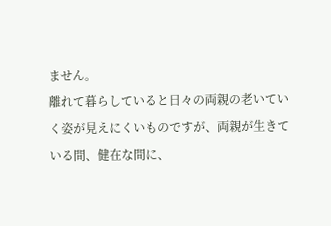ません。
離れて暮らしていると日々の両親の老いていく姿が見えにくいものですが、両親が生きている間、健在な間に、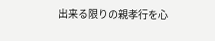出来る限りの親孝行を心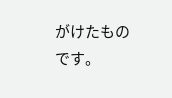がけたものです。